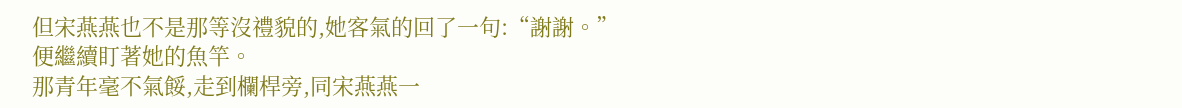但宋燕燕也不是那等沒禮貌的,她客氣的回了一句:“謝謝。”
便繼續盯著她的魚竿。
那青年毫不氣餒,走到欄桿旁,同宋燕燕一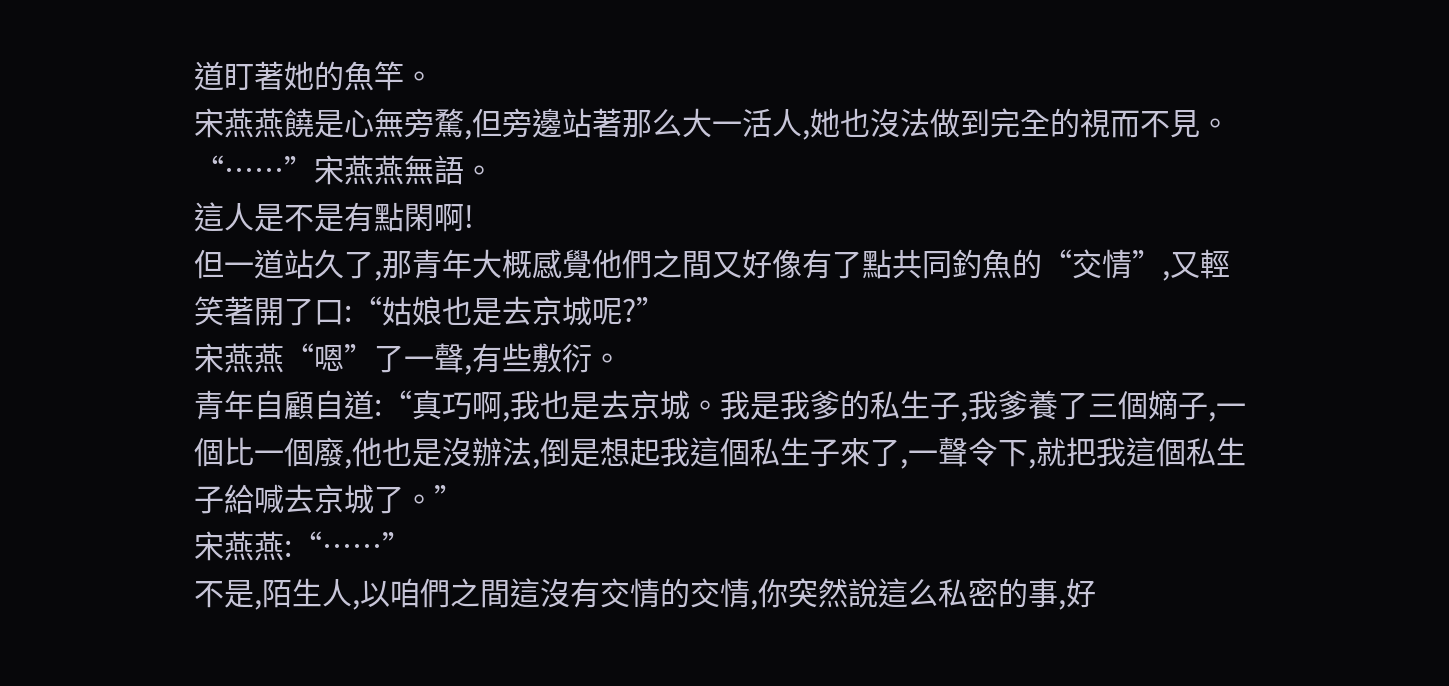道盯著她的魚竿。
宋燕燕饒是心無旁騖,但旁邊站著那么大一活人,她也沒法做到完全的視而不見。
“……”宋燕燕無語。
這人是不是有點閑啊!
但一道站久了,那青年大概感覺他們之間又好像有了點共同釣魚的“交情”,又輕笑著開了口:“姑娘也是去京城呢?”
宋燕燕“嗯”了一聲,有些敷衍。
青年自顧自道:“真巧啊,我也是去京城。我是我爹的私生子,我爹養了三個嫡子,一個比一個廢,他也是沒辦法,倒是想起我這個私生子來了,一聲令下,就把我這個私生子給喊去京城了。”
宋燕燕:“……”
不是,陌生人,以咱們之間這沒有交情的交情,你突然說這么私密的事,好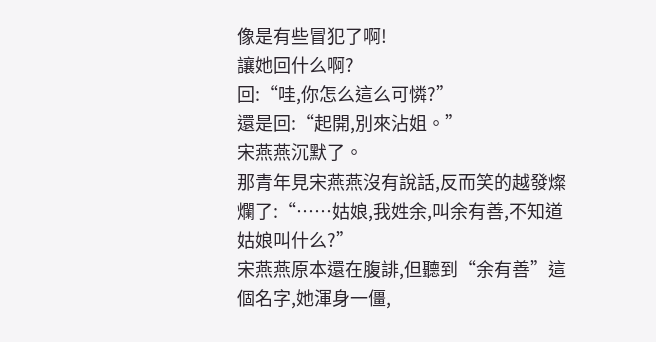像是有些冒犯了啊!
讓她回什么啊?
回:“哇,你怎么這么可憐?”
還是回:“起開,別來沾姐。”
宋燕燕沉默了。
那青年見宋燕燕沒有說話,反而笑的越發燦爛了:“……姑娘,我姓余,叫余有善,不知道姑娘叫什么?”
宋燕燕原本還在腹誹,但聽到“余有善”這個名字,她渾身一僵,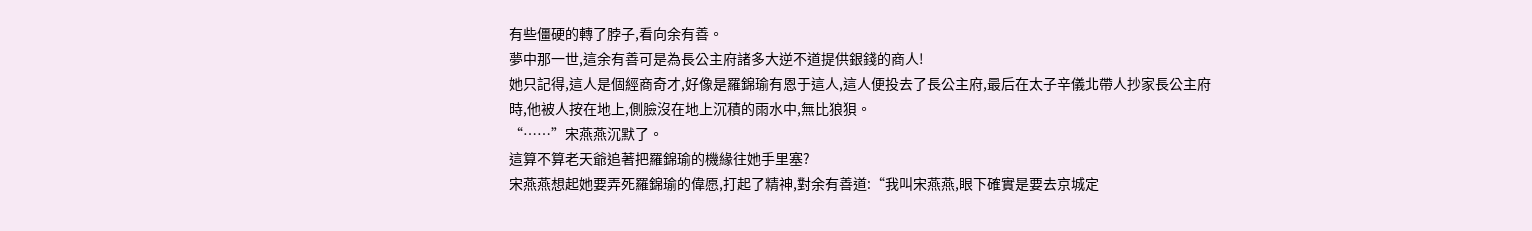有些僵硬的轉了脖子,看向余有善。
夢中那一世,這余有善可是為長公主府諸多大逆不道提供銀錢的商人!
她只記得,這人是個經商奇才,好像是羅錦瑜有恩于這人,這人便投去了長公主府,最后在太子辛儀北帶人抄家長公主府時,他被人按在地上,側臉沒在地上沉積的雨水中,無比狼狽。
“……”宋燕燕沉默了。
這算不算老天爺追著把羅錦瑜的機緣往她手里塞?
宋燕燕想起她要弄死羅錦瑜的偉愿,打起了精神,對余有善道:“我叫宋燕燕,眼下確實是要去京城定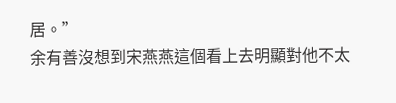居。”
余有善沒想到宋燕燕這個看上去明顯對他不太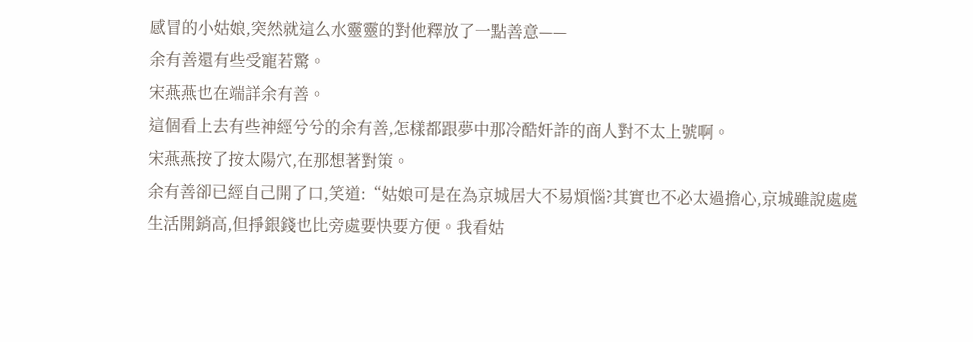感冒的小姑娘,突然就這么水靈靈的對他釋放了一點善意——
余有善還有些受寵若驚。
宋燕燕也在端詳余有善。
這個看上去有些神經兮兮的余有善,怎樣都跟夢中那冷酷奸詐的商人對不太上號啊。
宋燕燕按了按太陽穴,在那想著對策。
余有善卻已經自己開了口,笑道:“姑娘可是在為京城居大不易煩惱?其實也不必太過擔心,京城雖說處處生活開銷高,但掙銀錢也比旁處要快要方便。我看姑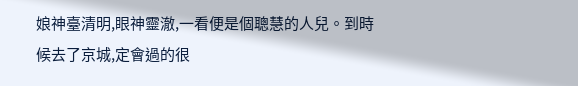娘神臺清明,眼神靈澈,一看便是個聰慧的人兒。到時候去了京城,定會過的很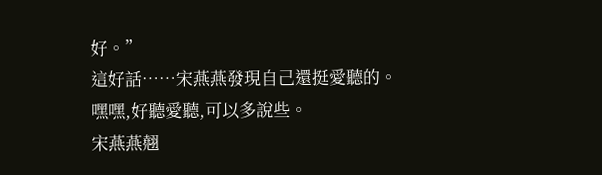好。”
這好話……宋燕燕發現自己還挺愛聽的。
嘿嘿,好聽愛聽,可以多說些。
宋燕燕翹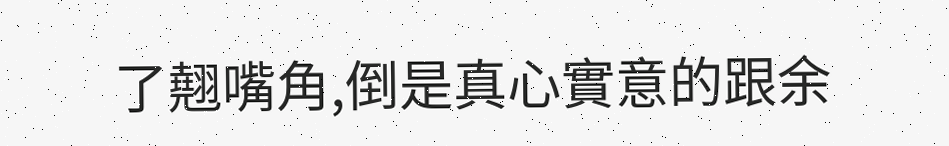了翹嘴角,倒是真心實意的跟余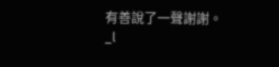有善說了一聲謝謝。
_l